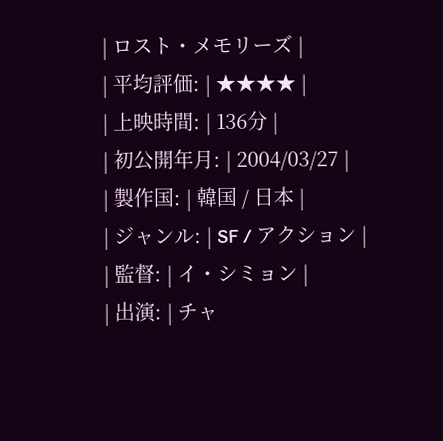| ロスト・メモリーズ |
| 平均評価: | ★★★★ |
| 上映時間: | 136分 |
| 初公開年月: | 2004/03/27 |
| 製作国: | 韓国 / 日本 |
| ジャンル: | SF / アクション |
| 監督: | イ・シミョン |
| 出演: | チャ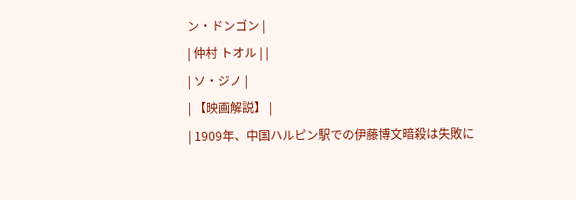ン・ドンゴン |
| 仲村 トオル | |
| ソ・ジノ |
| 【映画解説】 |
| 1909年、中国ハルピン駅での伊藤博文暗殺は失敗に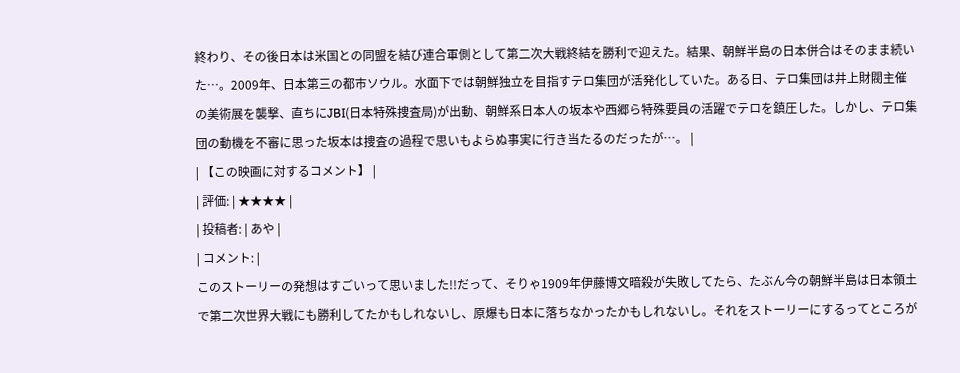終わり、その後日本は米国との同盟を結び連合軍側として第二次大戦終結を勝利で迎えた。結果、朝鮮半島の日本併合はそのまま続いた…。2009年、日本第三の都市ソウル。水面下では朝鮮独立を目指すテロ集団が活発化していた。ある日、テロ集団は井上財閥主催の美術展を襲撃、直ちにJBI(日本特殊捜査局)が出動、朝鮮系日本人の坂本や西郷ら特殊要員の活躍でテロを鎮圧した。しかし、テロ集団の動機を不審に思った坂本は捜査の過程で思いもよらぬ事実に行き当たるのだったが…。 |
| 【この映画に対するコメント】 |
| 評価: | ★★★★ |
| 投稿者: | あや |
| コメント: |
このストーリーの発想はすごいって思いました!!だって、そりゃ1909年伊藤博文暗殺が失敗してたら、たぶん今の朝鮮半島は日本領土で第二次世界大戦にも勝利してたかもしれないし、原爆も日本に落ちなかったかもしれないし。それをストーリーにするってところが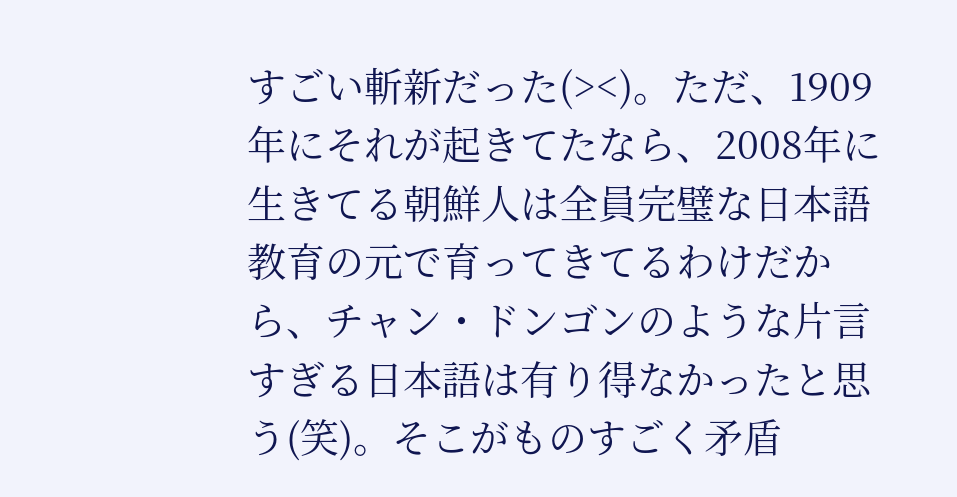すごい斬新だった(><)。ただ、1909年にそれが起きてたなら、2008年に生きてる朝鮮人は全員完璧な日本語教育の元で育ってきてるわけだから、チャン・ドンゴンのような片言すぎる日本語は有り得なかったと思う(笑)。そこがものすごく矛盾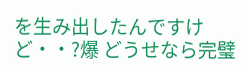を生み出したんですけど・・?爆 どうせなら完璧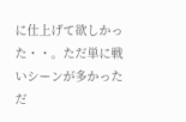に仕上げて欲しかった・・。ただ単に戦いシーンが多かっただ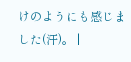けのようにも感じました(汗)。 |